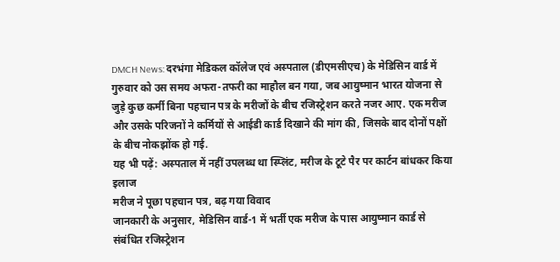DMCH News: दरभंगा मेडिकल कॉलेज एवं अस्पताल (डीएमसीएच) के मेडिसिन वार्ड में गुरुवार को उस समय अफरा-तफरी का माहौल बन गया, जब आयुष्मान भारत योजना से जुड़े कुछ कर्मी बिना पहचान पत्र के मरीजों के बीच रजिस्ट्रेशन करते नजर आए. एक मरीज और उसके परिजनों ने कर्मियों से आईडी कार्ड दिखाने की मांग की, जिसके बाद दोनों पक्षों के बीच नोकझोंक हो गई.
यह भी पढ़ें: अस्पताल में नहीं उपलब्ध था स्प्लिंट, मरीज के टूटे पैर पर कार्टन बांधकर किया इलाज
मरीज ने पूछा पहचान पत्र, बढ़ गया विवाद
जानकारी के अनुसार, मेडिसिन वार्ड-1 में भर्ती एक मरीज के पास आयुष्मान कार्ड से संबंधित रजिस्ट्रेशन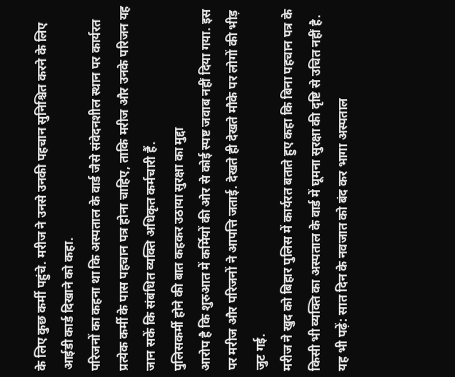के लिए कुछ कर्मी पहुंचे. मरीज ने उनसे उनकी पहचान सुनिश्चित करने के लिए आईडी कार्ड दिखाने को कहा.
परिजनों का कहना था कि अस्पताल के वार्ड जैसे संवेदनशील स्थान पर कार्यरत प्रत्येक कर्मी के पास पहचान पत्र होना चाहिए, ताकि मरीज और उनके परिजन यह जान सकें कि संबंधित व्यक्ति अधिकृत कर्मचारी हैं.
पुलिसकर्मी होने की बात कहकर उठाया सुरक्षा का मुद्दा
आरोप है कि शुरुआत में कर्मियों की ओर से कोई स्पष्ट जवाब नहीं दिया गया. इस पर मरीज और परिजनों ने आपत्ति जताई. देखते ही देखते मौके पर लोगों की भीड़ जुट गई.
मरीज ने खुद को बिहार पुलिस में कार्यरत बताते हुए कहा कि बिना पहचान पत्र के किसी भी व्यक्ति का अस्पताल के वार्ड में घूमना सुरक्षा की दृष्टि से उचित नहीं है.
यह भी पढ़ें: सात दिन के नवजात को बंद कर भागा अस्पताल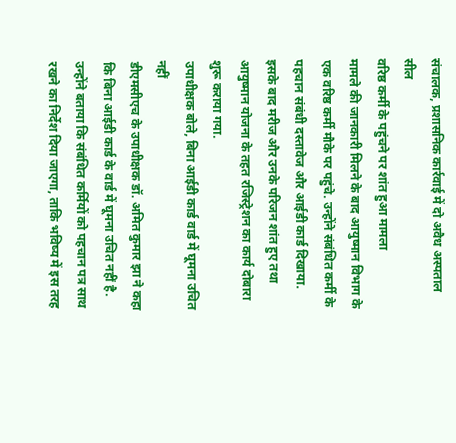संचालक, प्रशासनिक कार्रवाई में दो अवैध अस्पताल सील
वरिष्ठ कर्मी के पहुंचने पर शांत हुआ मामला
मामले की जानकारी मिलने के बाद आयुष्मान विभाग के एक वरिष्ठ कर्मी मौके पर पहुंचे. उन्होंने संबंधित कर्मी के पहचान संबंधी दस्तावेज और आईडी कार्ड दिखाया. इसके बाद मरीज और उनके परिजन शांत हुए तथा आयुष्मान योजना के तहत रजिस्ट्रेशन का कार्य दोबारा शुरू कराया गया.
उपाधीक्षक बोले, बिना आईडी कार्ड वार्ड में घूमना उचित नहीं
डीएमसीएच के उपाधीक्षक डॉ. अमित कुमार झा ने कहा कि बिना आईडी कार्ड के वार्ड में घूमना उचित नहीं है. उन्होंने बताया कि संबंधित कर्मियों को पहचान पत्र साथ रखने का निर्देश दिया जाएगा, ताकि भविष्य में इस तरह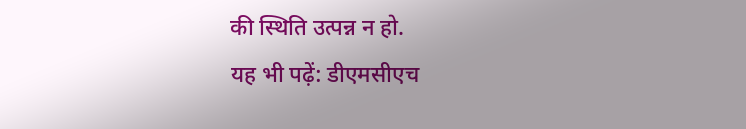की स्थिति उत्पन्न न हो.
यह भी पढ़ें: डीएमसीएच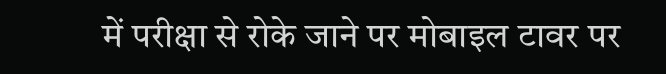में परीक्षा से रोके जाने पर मोबाइल टावर पर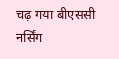चढ़ गया बीएससी नर्सिंग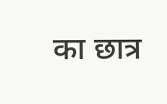का छात्र